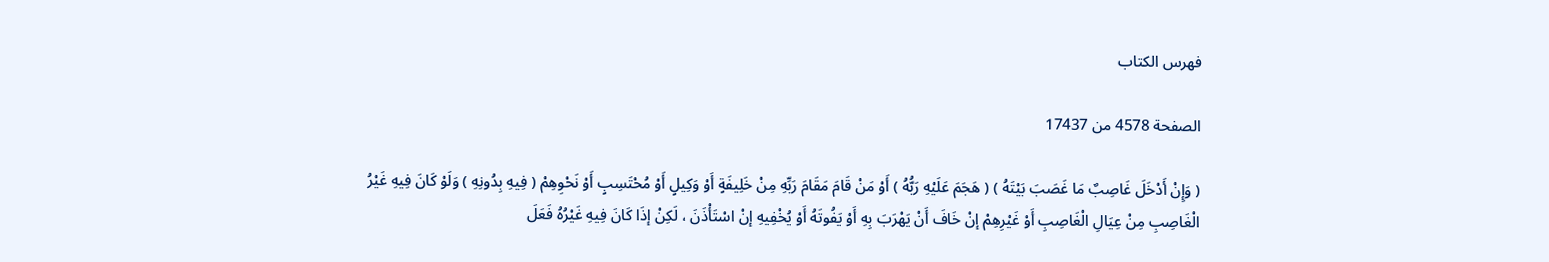فهرس الكتاب

الصفحة 4578 من 17437

( وَإِنْ أَدْخَلَ غَاصِبٌ مَا غَصَبَ بَيْتَهُ ) ( هَجَمَ عَلَيْهِ رَبُّهُ ) أَوْ مَنْ قَامَ مَقَامَ رَبِّهِ مِنْ خَلِيفَةٍ أَوْ وَكِيلٍ أَوْ مُحْتَسِبٍ أَوْ نَحْوِهِمْ ( فِيهِ بِدُونِهِ ) وَلَوْ كَانَ فِيهِ غَيْرُ الْغَاصِبِ مِنْ عِيَالِ الْغَاصِبِ أَوْ غَيْرِهِمْ إنْ خَافَ أَنْ يَهْرَبَ بِهِ أَوْ يَفُوتَهُ أَوْ يُخْفِيهِ إنْ اسْتَأْذَنَ ، لَكِنْ إذَا كَانَ فِيهِ غَيْرُهُ فَعَلَ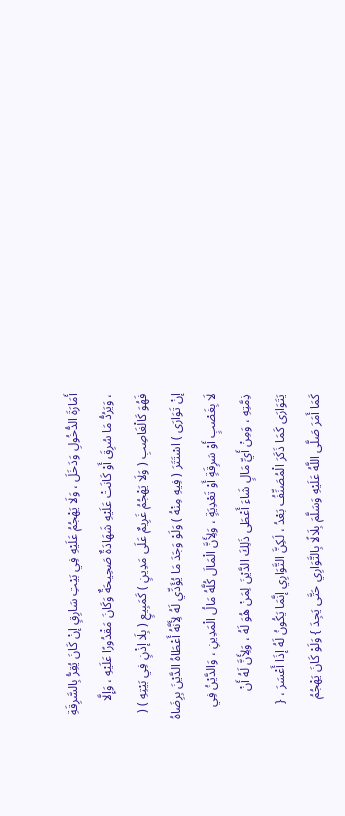أَمَارَةَ الدُّخُولِ وَدَخَلَ ، وَلَا يَهْجُمُ عَلَيْهِ فِي بَيْتِ سَارِقٍ إنْ كَانَ يُقِرُّ بِالسَّرِقَةِ ، وَيَرُدُّ مَا سُرِقَ أَوْ كَانَتْ عَلَيْهِ شَهَادَةٌ صَحِيحَةٌ وَكَانَ مَقْدُورًا عَلَيْهِ ، وَإِلَّا فَهُوَ كَالْغَاصِبِ ( وَلَا يَهْجُمُ غَرِيمٌ عَلَى مَدِينٍ ) كَمَبِيعٍ ( بِلَا إذْنٍ فِي بَيْتِهِ ) ( إنْ تَوَارَى ) اسْتَتَرَ ( فِيهِ مِنْهُ ) وَلَوْ وَجَدَ مَا يُؤَدِّي لَهُ لِأَنَّهُ أَعْطَاهُ الدَّيْنَ بِرِضَاهُ لَا بِغَصْبٍ أَوْ سَرِقَةٍ أَوْ تَعْدِيَةٍ ، وَلِأَنَّ الْمَالَ كُلَّهُ مَالُ الْمَدِينِ ، وَالدَّيْنُ فِي ذِمَّتِهِ ، وَمِنْ أَيِّ مَالٍ شَاءَ أَعْطَى ذَلِكَ الدَّيْنَ لِمَنْ هُوَ لَهُ ، وَلِأَنَّ لَهُ أَنْ يَتَوَارَى كَمَا ذَكَرَ الْمُصَنِّفُ بَعْدُ ، لَكِنَّ التَّوَارِي إنَّمَا يَكُونُ لَهُ إذَا أَعْسَرَ ، { كَمَا أَمَرَ صَلَّى اللَّهُ عَلَيْهِ وَسَلَّمَ بِلَالًا بِالتَّوَارِي حَتَّى يَجِدَ } وَلَوْ كَانَ يَهْجُمُ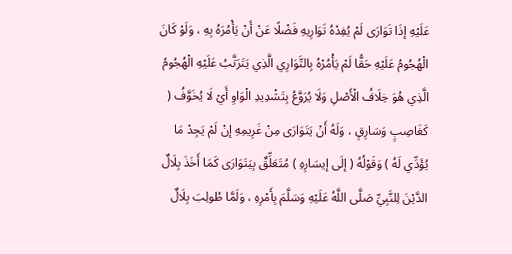عَلَيْهِ إذَا تَوَارَى لَمْ يُفِدْهُ تَوَارِيهِ فَضْلًا عَنْ أَنْ يَأْمُرَهُ بِهِ ، وَلَوْ كَانَ الْهُجُومُ عَلَيْهِ حَقًّا لَمْ يَأْمُرْهُ بِالتَّوَارِي الَّذِي يَتَرَتَّبُ عَلَيْهِ الْهُجُومُ الَّذِي هُوَ خِلَافُ الْأَصْلِ وَلَا يُرَوَّعُ بِتَشْدِيدِ الْوَاوِ أَيْ لَا يُخَوَّفُ ( كَغَاصِبٍ وَسَارِقٍ ، وَلَهُ أَنْ يَتَوَارَى مِنْ غَرِيمِهِ إنْ لَمْ يَجِدْ مَا يُؤَدِّي لَهُ ) وَقَوْلُهُ ( إلَى إيسَارِهِ ) مُتَعَلِّقٌ بِيَتَوَارَى كَمَا أَخَذَ بِلَالٌ الدَّيْنَ لِلنَّبِيِّ صَلَّى اللَّهُ عَلَيْهِ وَسَلَّمَ بِأَمْرِهِ ، وَلَمَّا طُولِبَ بِلَالٌ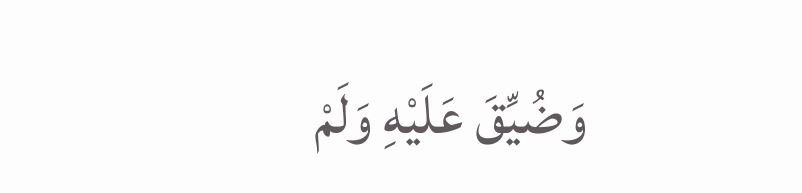وَضُيِّقَ عَلَيْهِ وَلَمْ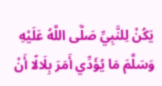يَكُنْ لِلنَّبِيِّ صَلَّى اللَّهُ عَلَيْهِ وَسَلَّمَ مَا يُؤَدِّي أَمَرَ بِلَالًا أَنْ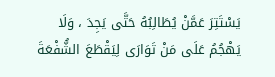يَسْتَتِرَ عَمَّنْ يُطَالِبُهُ حَتَّى يَجِدَ ، وَلَا يَهْجُمُ عَلَى مَنْ تَوَارَى لِيَقْطَعَ الشُّفْعَةَ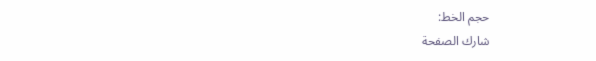حجم الخط:
شارك الصفحة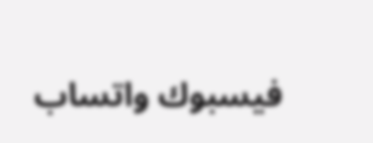فيسبوك واتساب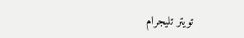تويتر تليجرام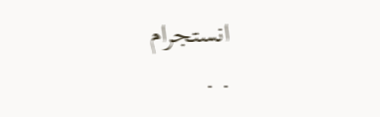انستجرام
. .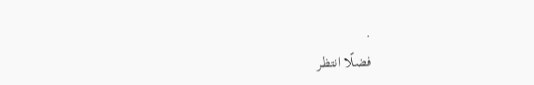.
فضلًا انتظر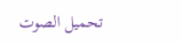تحميل الصوت